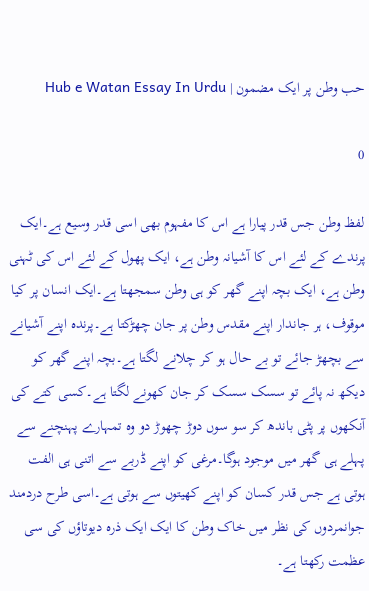حب وطن پر ایک مضمون | Hub e Watan Essay In Urdu

0

لفظ وطن جس قدر پیارا ہے اس کا مفہوم بھی اسی قدر وسیع ہے۔ایک پرندے کے لئے اس کا آشیانہ وطن ہے، ایک پھول کے لئے اس کی ٹہنی وطن ہے، ایک بچہ اپنے گھر کو ہی وطن سمجھتا ہے۔ایک انسان پر کیا موقوف، ہر جاندار اپنے مقدس وطن پر جان چھڑکتا ہے۔پرندہ اپنے آشیانے سے بچھڑ جائے تو بے حال ہو کر چلانے لگتا ہے۔بچہ اپنے گھر کو دیکھ نہ پائے تو سسک سسک کر جان کھونے لگتا ہے۔کسی کتے کی آنکھوں پر پٹی باندھ کر سو سوں دوڑ چھوڑ دو وہ تمہارے پہنچنے سے پہلے ہی گھر میں موجود ہوگا۔مرغی کو اپنے ڈربے سے اتنی ہی الفت ہوتی ہے جس قدر کسان کو اپنے کھیتوں سے ہوتی ہے۔اسی طرح دردمند جوانمردوں کی نظر میں خاک وطن کا ایک ایک ذرہ دیوتاؤں کی سی عظمت رکھتا ہے۔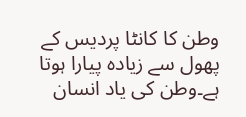وطن کا کانٹا پردیس کے پھول سے زیادہ پیارا ہوتا ہے۔وطن کی یاد انسان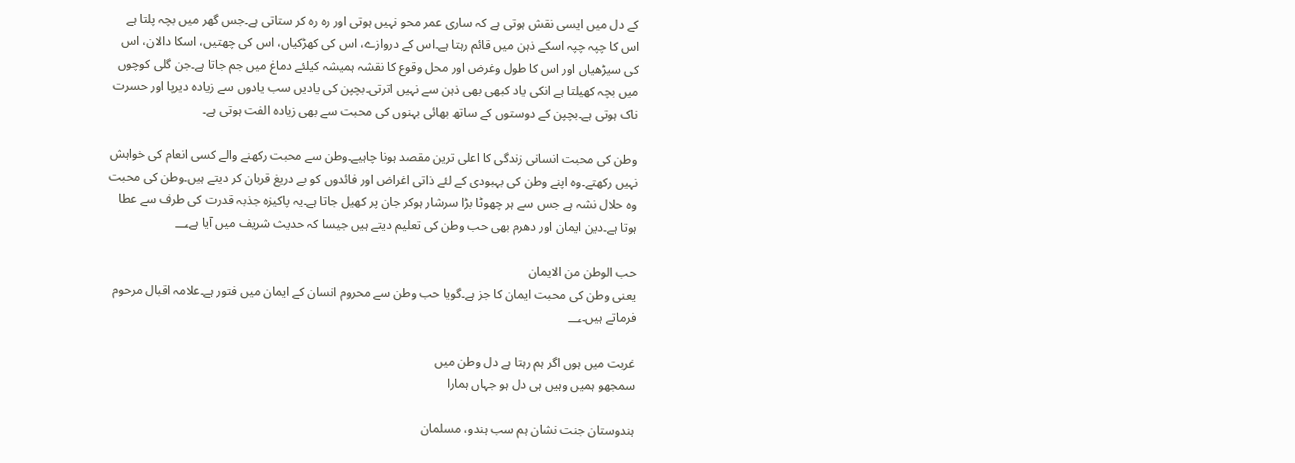کے دل میں ایسی نقش ہوتی ہے کہ ساری عمر محو نہیں ہوتی اور رہ رہ کر ستاتی ہے۔جس گھر میں بچہ پلتا ہے اس کا چپہ چپہ اسکے ذہن میں قائم رہتا ہے۔اس کے دروازے، اس کی کھڑکیاں، اس کی چھتیں، اسکا دالان، اس کی سیڑھیاں اور اس کا طول وغرض اور محل وقوع کا نقشہ ہمیشہ کیلئے دماغ میں جم جاتا ہے۔جن گلی کوچوں میں بچہ کھیلتا ہے انکی یاد کبھی بھی ذہن سے نہیں اترتی۔بچپن کی یادیں سب یادوں سے زیادہ دیرپا اور حسرت ناک ہوتی ہے۔بچپن کے دوستوں کے ساتھ بھائی بہنوں کی محبت سے بھی زیادہ الفت ہوتی ہے۔

وطن کی محبت انسانی زندگی کا اعلی ترین مقصد ہونا چاہیے۔وطن سے محبت رکھنے والے کسی انعام کی خواہش نہیں رکھتے۔وہ اپنے وطن کی بہبودی کے لئے ذاتی اغراض اور فائدوں کو بے دریغ قربان کر دیتے ہیں۔وطن کی محبت وہ حلال نشہ ہے جس سے ہر چھوٹا بڑا سرشار ہوکر جان پر کھیل جاتا ہے۔یہ پاکیزہ جذبہ قدرت کی طرف سے عطا ہوتا ہے۔دین ایمان اور دھرم بھی حب وطن کی تعلیم دیتے ہیں جیسا کہ حدیث شریف میں آیا ہے؀

حب الوطن من الايمان
یعنی وطن کی محبت ایمان کا جز ہے۔گویا حب وطن سے محروم انسان کے ایمان میں فتور ہے۔علامہ اقبال مرحوم فرماتے ہیں۔؀

غربت میں ہوں اگر ہم رہتا ہے دل وطن میں
سمجھو ہمیں وہیں ہی دل ہو جہاں ہمارا

ہندوستان جنت نشان ہم سب ہندو، مسلمان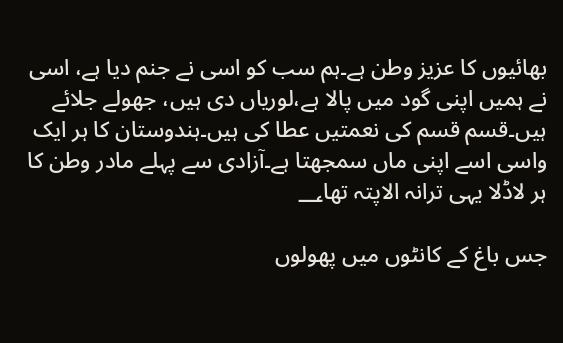بھائیوں کا عزیز وطن ہے۔ہم سب کو اسی نے جنم دیا ہے، اسی نے ہمیں اپنی گود میں پالا ہے،لوریاں دی ہیں، جھولے جلائے ہیں۔قسم قسم کی نعمتیں عطا کی ہیں۔ہندوستان کا ہر ایک واسی اسے اپنی ماں سمجھتا ہے۔آزادی سے پہلے مادر وطن کا ہر لاڈلا یہی ترانہ الاپتہ تھا؀

جس باغ کے کانٹوں میں پھولوں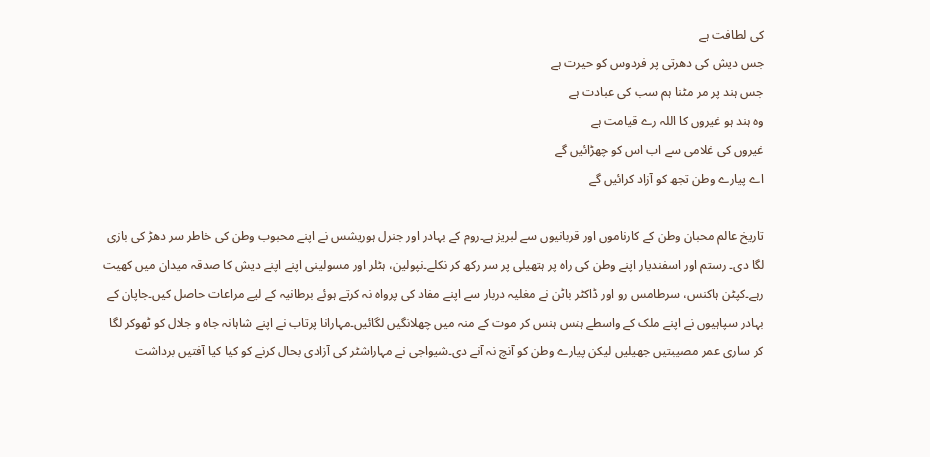کی لطافت ہے
جس دیش کی دھرتی پر فردوس کو حیرت ہے
جس ہند پر مر مٹنا ہم سب کی عبادت ہے
وہ ہند ہو غیروں کا اللہ رے قیامت ہے
غیروں کی غلامی سے اب اس کو چھڑائیں گے
اے پیارے وطن تجھ کو آزاد کرائیں گے

تاریخ عالم محبان وطن کے کارناموں اور قربانیوں سے لبریز ہے۔روم کے بہادر اور جنرل ہوریشس نے اپنے محبوب وطن کی خاطر سر دھڑ کی بازی لگا دی۔ رستم اور اسفندیار اپنے وطن کی راہ پر ہتھیلی پر سر رکھ کر نکلے۔نپولین، ہٹلر اور مسولینی اپنے اپنے دیش کا صدقہ میدان میں کھیت رہے۔کپٹن ہاکنس، سرطامس رو اور ڈاکٹر باٹن نے مغلیہ دربار سے اپنے مفاد کی پرواہ نہ کرتے ہوئے برطانیہ کے لیے مراعات حاصل کیں۔جاپان کے بہادر سپاہیوں نے اپنے ملک کے واسطے ہنس ہنس کر موت کے منہ میں چھلانگیں لگائیں۔مہارانا پرتاب نے اپنے شاہانہ جاہ و جلال کو ٹھوکر لگا کر ساری عمر مصیبتیں جھیلیں لیکن پیارے وطن کو آنچ نہ آنے دی۔شیواجی نے مہاراشٹر کی آزادی بحال کرنے کو کیا کیا آفتیں برداشت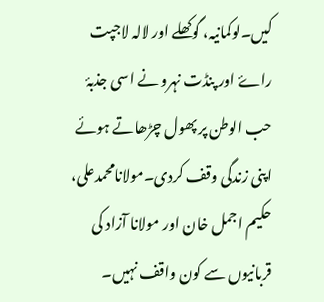کیں۔لوکمانیہ، گوکھلے اور لالہ لاجپت راۓ اور پنڈت نہرو نے اسی جذبۂ حب الوطن پر پھول چڑھاتے ہوئے اپنی زندگی وقف کردی۔مولانامحمدعلی، حکیم اجمل خان اور مولانا آزاد کی قربانیوں سے کون واقف نہیں۔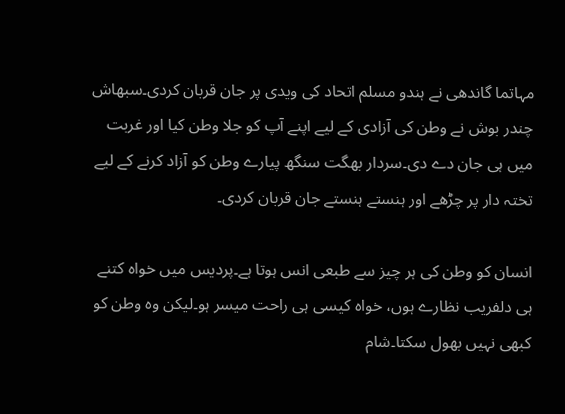مہاتما گاندھی نے ہندو مسلم اتحاد کی ویدی پر جان قربان کردی۔سبھاش چندر بوش نے وطن کی آزادی کے لیے اپنے آپ کو جلا وطن کیا اور غربت میں ہی جان دے دی۔سردار بھگت سنگھ پیارے وطن کو آزاد کرنے کے لیے تختہ دار پر چڑھے اور ہنستے ہنستے جان قربان کردی۔

انسان کو وطن کی ہر چیز سے طبعی انس ہوتا ہے۔پردیس میں خواہ کتنے ہی دلفریب نظارے ہوں، خواہ کیسی ہی راحت میسر ہو۔لیکن وہ وطن کو کبھی نہیں بھول سکتا۔شام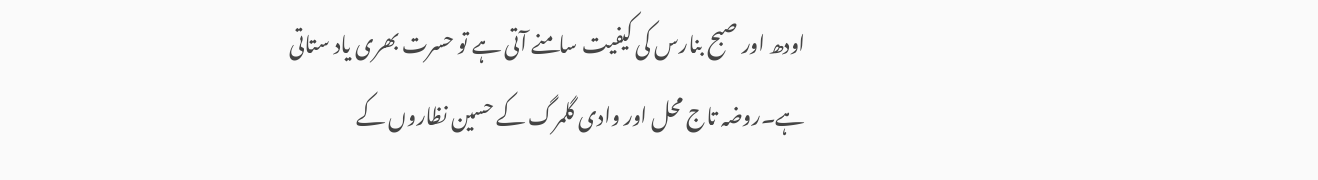اودھ اور صبح بنارس کی کیفیت سامنے آتی ہے تو حسرت بھری یاد ستاتی ہے۔روضہ تاج محل اور وادی گلمرگ کے حسین نظاروں کے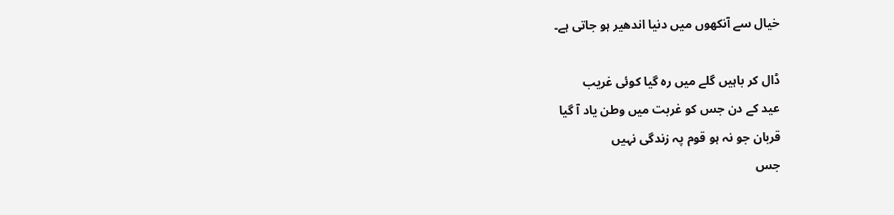خیال سے آنکھوں میں دنیا اندھیر ہو جاتی ہے۔

ڈال کر باہیں گلے میں رہ گیا کوئی غریب
عید کے دن جس کو غربت میں وطن یاد آ گیا
قربان جو نہ ہو قوم پہ زندگی نہیں
جس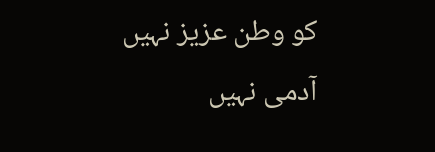کو وطن عزیز نہیں آدمی نہیں